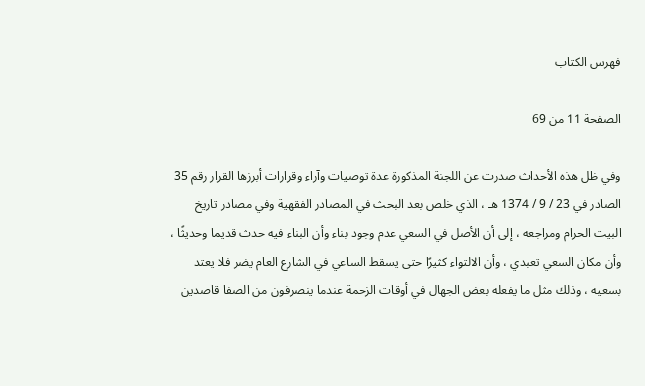فهرس الكتاب

الصفحة 11 من 69

وفي ظل هذه الأحداث صدرت عن اللجنة المذكورة عدة توصيات وآراء وقرارات أبرزها القرار رقم 35 الصادر في 23 / 9 / 1374 هـ ، الذي خلص بعد البحث في المصادر الفقهية وفي مصادر تاريخ البيت الحرام ومراجعه ، إلى أن الأصل في السعي عدم وجود بناء وأن البناء فيه حدث قديما وحديثًا ، وأن مكان السعي تعبدي ، وأن الالتواء كثيرًا حتى يسقط الساعي في الشارع العام يضر فلا يعتد بسعيه ، وذلك مثل ما يفعله بعض الجهال في أوقات الزحمة عندما ينصرفون من الصفا قاصدين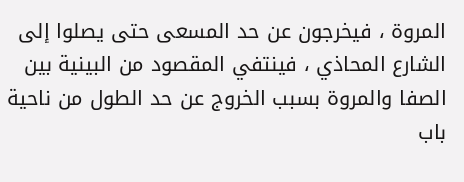المروة ، فيخرجون عن حد المسعى حتى يصلوا إلى الشارع المحاذي ، فينتفي المقصود من البينية بين الصفا والمروة بسبب الخروج عن حد الطول من ناحية باب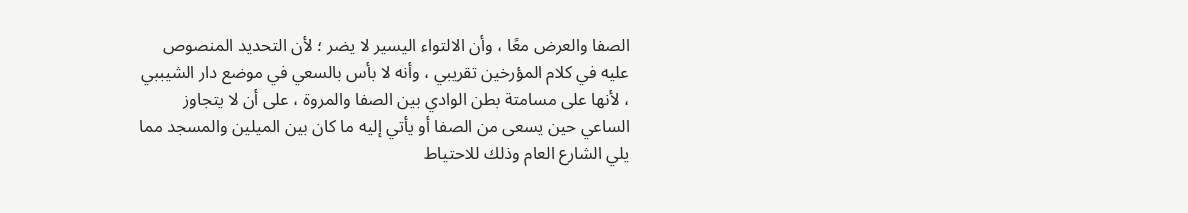الصفا والعرض معًا ، وأن الالتواء اليسير لا يضر ؛ لأن التحديد المنصوص عليه في كلام المؤرخين تقريبي ، وأنه لا بأس بالسعي في موضع دار الشيببي ، لأنها على مسامتة بطن الوادي بين الصفا والمروة ، على أن لا يتجاوز الساعي حين يسعى من الصفا أو يأتي إليه ما كان بين الميلين والمسجد مما يلي الشارع العام وذلك للاحتياط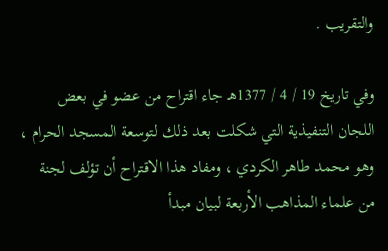والتقريب .

وفي تاريخ 19 / 4 / 1377هـ جاء اقتراح من عضو في بعض اللجان التنفيذية التي شكلت بعد ذلك لتوسعة المسجد الحرام ، وهو محمد طاهر الكردي ، ومفاد هذا الاقتراح أن تؤلف لجنة من علماء المذاهب الأربعة لبيان مبدأ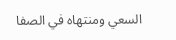السعي ومنتهاه في الصفا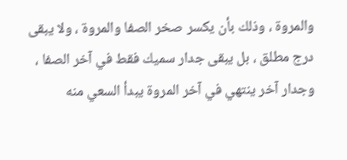والمروة ، وذلك بأن يكسر صخر الصفا والمروة ، ولا يبقى درج مطلق ، بل يبقى جدار سميك فقط في آخر الصفا ، وجدار آخر ينتهي في آخر المروة يبدأ السعي منه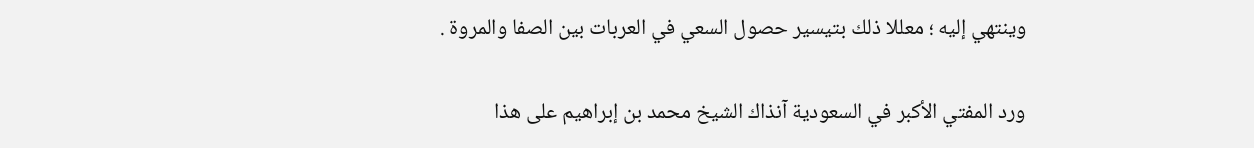وينتهي إليه ؛ معللا ذلك بتيسير حصول السعي في العربات بين الصفا والمروة .

ورد المفتي الأكبر في السعودية آنذاك الشيخ محمد بن إبراهيم على هذا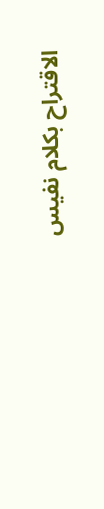الاقتراح بكلام نفيس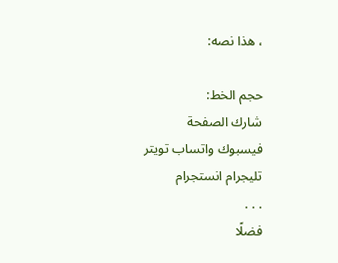، هذا نصه:

حجم الخط:
شارك الصفحة
فيسبوك واتساب تويتر تليجرام انستجرام
. . .
فضلًا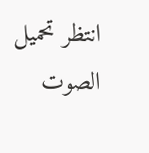انتظر تحميل الصوت